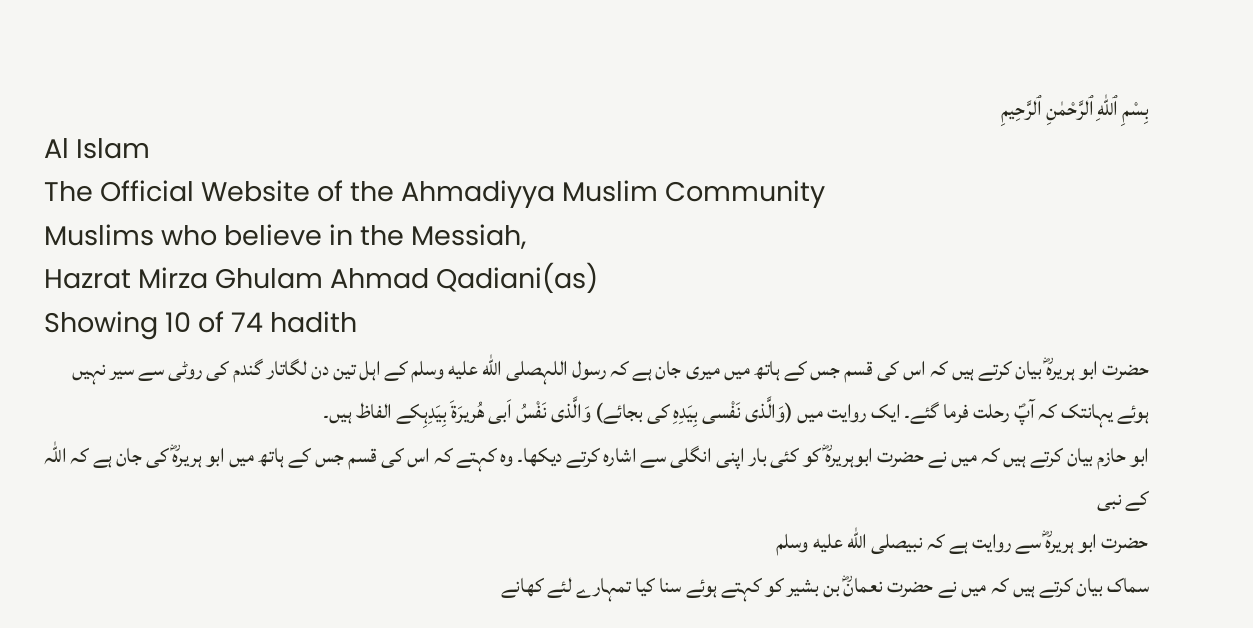بِسْمِ ٱللّٰهِ ٱلرَّحْمٰنِ ٱلرَّحِيمِ
Al Islam
The Official Website of the Ahmadiyya Muslim Community
Muslims who believe in the Messiah,
Hazrat Mirza Ghulam Ahmad Qadiani(as)
Showing 10 of 74 hadith
حضرت ابو ہریرہؓ بیان کرتے ہیں کہ اس کی قسم جس کے ہاتھ میں میری جان ہے کہ رسول اللہصلى الله عليه وسلم کے اہل تین دن لگاتار گندم کی روٹی سے سیر نہیں ہوئے یہانتک کہ آپؐ رحلت فرما گئے۔ ایک روایت میں (وَالَّذی نَفْسی بِیَدِہِ کی بجائے) وَالَّذی نَفْسُ اَبی ھُریرَۃَ بِیَدِہِکے الفاظ ہیں۔
ابو حازم بیان کرتے ہیں کہ میں نے حضرت ابوہریرہؓ کو کئی بار اپنی انگلی سے اشارہ کرتے دیکھا۔ وہ کہتے کہ اس کی قسم جس کے ہاتھ میں ابو ہریرہؓ کی جان ہے کہ اللہ کے نبی
حضرت ابو ہریرہؓ سے روایت ہے کہ نبیصلى الله عليه وسلم
سماک بیان کرتے ہیں کہ میں نے حضرت نعمانؓ بن بشیر کو کہتے ہوئے سنا کیا تمہارے لئے کھانے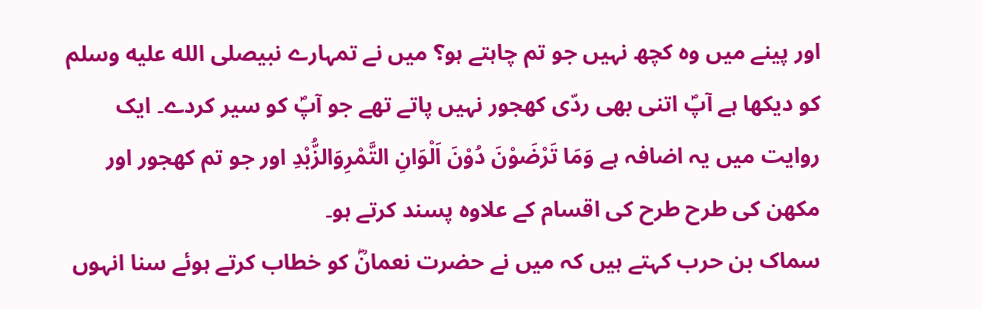اور پینے میں وہ کچھ نہیں جو تم چاہتے ہو؟ میں نے تمہارے نبیصلى الله عليه وسلم کو دیکھا ہے آپؐ اتنی بھی ردّی کھجور نہیں پاتے تھے جو آپؐ کو سیر کردے۔ ایک روایت میں یہ اضافہ ہے وَمَا تَرْضَوْنَ دُوْنَ اَلْوَانِ التَّمْرِوَالزُّبْدِ اور جو تم کھجور اور مکھن کی طرح طرح کی اقسام کے علاوہ پسند کرتے ہو۔
سماک بن حرب کہتے ہیں کہ میں نے حضرت نعمانؓ کو خطاب کرتے ہوئے سنا انہوں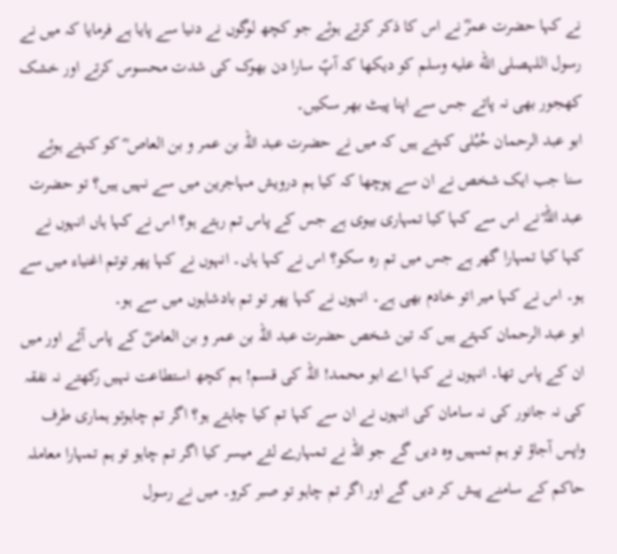نے کہا حضرت عمرؓ نے اس کا ذکر کرتے ہوئے جو کچھ لوگوں نے دنیا سے پایا ہے فرمایا کہ میں نے رسول اللہصلى الله عليه وسلم کو دیکھا کہ آپؐ سارا دن بھوک کی شدت محسوس کرتے اور خشک کھجور بھی نہ پاتے جس سے اپنا پیٹ بھر سکیں۔
ابو عبد الرحمان حُبُلی کہتے ہیں کہ میں نے حضرت عبد اللہ بن عمر و بن العاص ؓ کو کہتے ہوئے سنا جب ایک شخص نے ان سے پوچھا کہ کیا ہم درویش مہاجرین میں سے نہیں ہیں؟ تو حضرت عبد اللہؓ نے اس سے کہا کیا تمہاری بیوی ہے جس کے پاس تم رہتے ہو؟ اس نے کہا ہاں انہوں نے کہا کیا تمہارا گھر ہے جس میں تم رہ سکو؟ اس نے کہا ہاں۔ انہوں نے کہا پھر توتم اغنیاء میں سے ہو۔ اس نے کہا میر اتو خادم بھی ہے۔ انہوں نے کہا پھر تو تم بادشاہوں میں سے ہو۔
ابو عبد الرحمان کہتے ہیں کہ تین شخص حضرت عبد اللہ بن عمر و بن العاصؓ کے پاس آئے اور میں ان کے پاس تھا۔ انہوں نے کہا اے ابو محمد! اللہ کی قسم! ہم کچھ استطاعت نہیں رکھتے نہ نفقہ کی نہ جانور کی نہ سامان کی انہوں نے ان سے کہا تم کیا چاہتے ہو؟ اگر تم چاہوتو ہماری طرف واپس آجاؤ تو ہم تمہیں وہ دیں گے جو اللہ نے تمہارے لئے میسر کیا اگر تم چاہو تو ہم تمہارا معاملہ حاکم کے سامنے پیش کر دیں گے اور اگر تم چاہو تو صبر کرو۔ میں نے رسول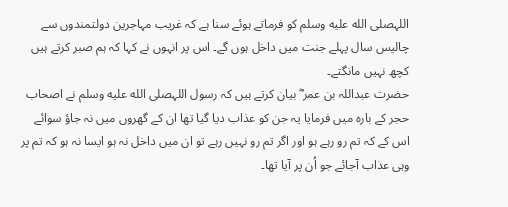اللہصلى الله عليه وسلم کو فرماتے ہوئے سنا ہے کہ غریب مہاجرین دولتمندوں سے چالیس سال پہلے جنت میں داخل ہوں گے۔ اس پر انہوں نے کہا کہ ہم صبر کرتے ہیں کچھ نہیں مانگتے۔
حضرت عبداللہ بن عمر ؓ بیان کرتے ہیں کہ رسول اللہصلى الله عليه وسلم نے اصحاب حجر کے بارہ میں فرمایا یہ جن کو عذاب دیا گیا تھا ان کے گھروں میں نہ جاؤ سوائے اس کے کہ تم رو رہے ہو اور اگر تم رو نہیں رہے تو ان میں داخل نہ ہو ایسا نہ ہو کہ تم پر وہی عذاب آجائے جو اُن پر آیا تھا۔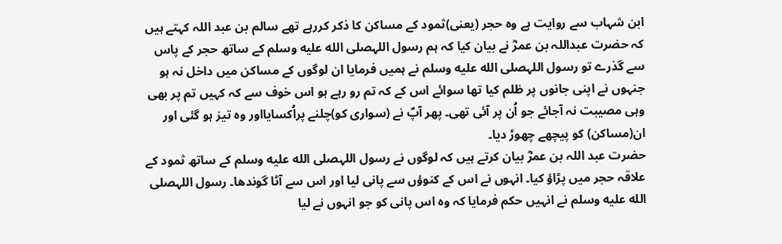ابن شہاب سے روایت ہے وہ حجر (یعنی)ثمود کے مساکن کا ذکر کررہے تھے سالم بن عبد اللہ کہتے ہیں کہ حضرت عبداللہ بن عمرؓ نے بیان کیا کہ ہم رسول اللہصلى الله عليه وسلم کے ساتھ حجر کے پاس سے گذرے تو رسول اللہصلى الله عليه وسلم نے ہمیں فرمایا ان لوگوں کے مساکن میں داخل نہ ہو جنہوں نے اپنی جانوں پر ظلم کیا تھا سوائے اس کے کہ تم رو رہے ہو اس خوف سے کہ کہیں تم پر بھی وہی مصیبت نہ آجائے جو اُن پر آئی تھی۔ پھر آپؐ نے (سواری کو)چلنے پراُکسایااور وہ تیز ہو گئی اور ان(مساکن) کو پیچھے چھوڑ دیا۔
حضرت عبد اللہ بن عمرؓ بیان کرتے ہیں کہ لوگوں نے رسول اللہصلى الله عليه وسلم کے ساتھ ثمود کے علاقہ حجر میں پڑاؤ کیا۔ انہوں نے اس کے کنوؤں سے پانی لیا اور اس سے آٹا گوندھا۔ رسول اللہصلى الله عليه وسلم نے انہیں حکم فرمایا کہ وہ اس پانی کو جو انہوں نے لیا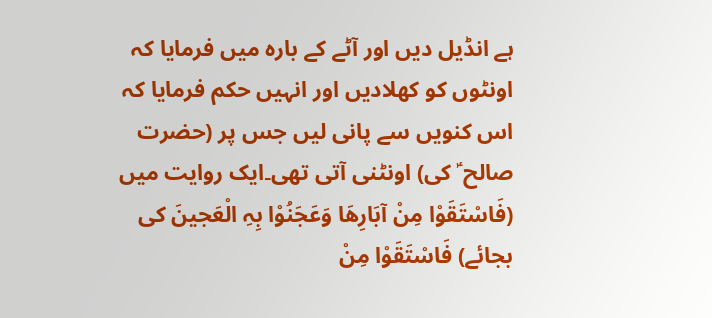ہے انڈیل دیں اور آٹے کے بارہ میں فرمایا کہ اونٹوں کو کھلادیں اور انہیں حکم فرمایا کہ اس کنویں سے پانی لیں جس پر (حضرت صالح ؑ کی) اونٹنی آتی تھی۔ایک روایت میں (فَاسْتَقَوْا مِنْ آبَارِھَا وَعَجَنُوْا بِہِ الْعَجینَ کی بجائے) فَاسْتَقَوْا مِنْ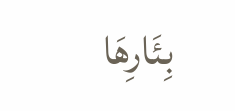بِئَارِھَا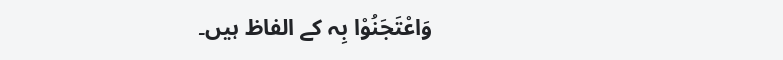وَاعْتَجَنُوْا بِہ کے الفاظ ہیں۔